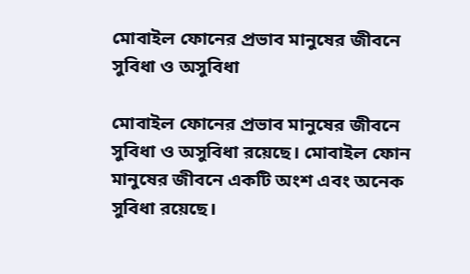মোবাইল ফোনের প্রভাব মানুষের জীবনে সুবিধা ও অসুবিধা

মোবাইল ফোনের প্রভাব মানুষের জীবনে সুবিধা ও অসুবিধা রয়েছে। মোবাইল ফোন মানুষের জীবনে একটি অংশ এবং অনেক সুবিধা রয়েছে।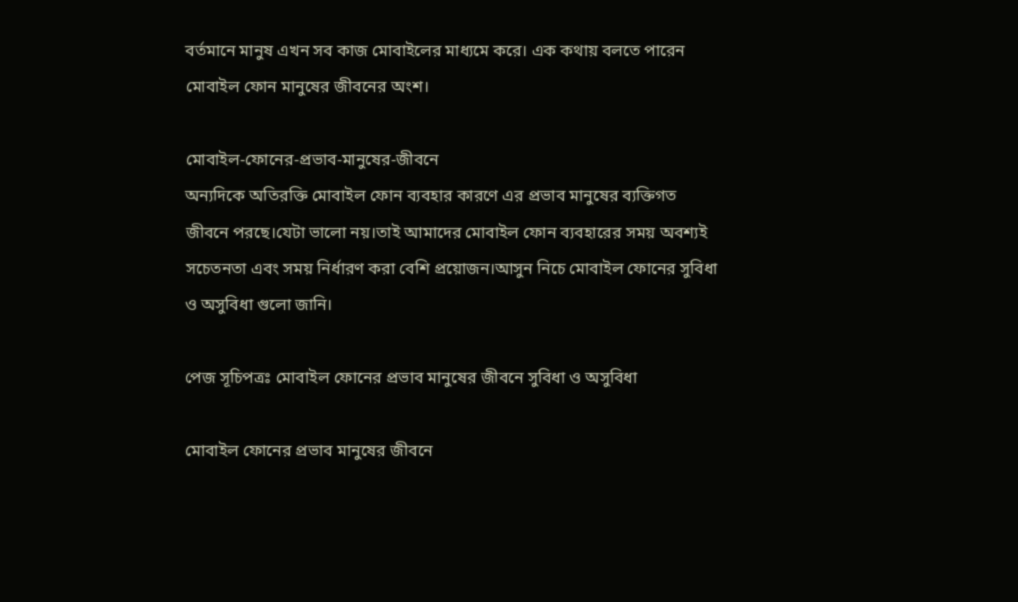বর্তমানে মানুষ এখন সব কাজ মোবাইলের মাধ্যমে করে। এক কথায় বলতে পারেন মোবাইল ফোন মানুষের জীবনের অংশ।

মোবাইল-ফোনের-প্রভাব-মানুষের-জীবনে
অন্যদিকে অতিরক্তি মোবাইল ফোন ব্যবহার কারণে এর প্রভাব মানুষের ব্যক্তিগত জীবনে পরছে।যেটা ভালো নয়।তাই আমাদের মোবাইল ফোন ব্যবহারের সময় অবশ্যই সচেতনতা এবং সময় নির্ধারণ করা বেশি প্রয়োজন।আসুন নিচে মোবাইল ফোনের সুবিধা ও অসুবিধা গুলো জানি।

পেজ সূচিপত্রঃ মোবাইল ফোনের প্রভাব মানুষের জীবনে সুবিধা ও অসুবিধা

মোবাইল ফোনের প্রভাব মানুষের জীবনে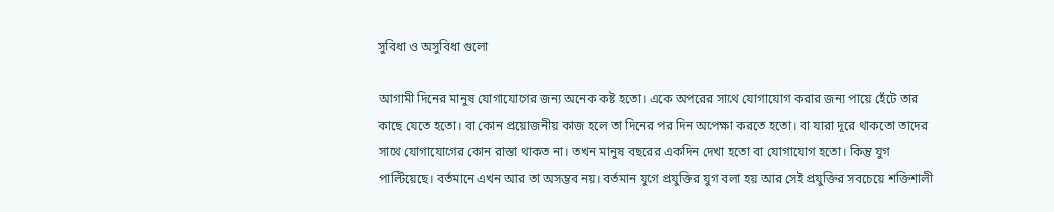সুবিধা ও অসুবিধা গুলো

আগামী দিনের মানুষ যোগাযোগের জন্য অনেক কষ্ট হতো। একে অপরের সাথে যোগাযোগ করার জন্য পায়ে হেঁটে তার কাছে যেতে হতো। বা কোন প্রয়োজনীয় কাজ হলে তা দিনের পর দিন অপেক্ষা করতে হতো। বা যারা দূরে থাকতো তাদের সাথে যোগাযোগের কোন রাস্তা থাকত না। তখন মানুষ বছরের একদিন দেখা হতো বা যোগাযোগ হতো। কিন্তু যুগ পাল্টিয়েছে। বর্তমানে এখন আর তা অসম্ভব নয়। বর্তমান যুগে প্রযুক্তির যুগ বলা হয় আর সেই প্রযুক্তির সবচেয়ে শক্তিশালী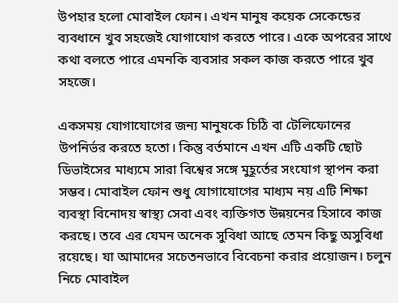উপহার হলো মোবাইল ফোন। এখন মানুষ কয়েক সেকেন্ডের ব্যবধানে খুব সহজেই যোগাযোগ করতে পারে। একে অপরের সাথে কথা বলতে পারে এমনকি ব্যবসার সকল কাজ করতে পারে খুব সহজে।

একসময় যোগাযোগের জন্য মানুষকে চিঠি বা টেলিফোনের উপনির্ভর করতে হতো। কিন্তু বর্তমানে এখন এটি একটি ছোট ডিভাইসের মাধ্যমে সারা বিশ্বের সঙ্গে মুহূর্তের সংযোগ স্থাপন করা সম্ভব। মোবাইল ফোন শুধু যোগাযোগের মাধ্যম নয় এটি শিক্ষা ব্যবস্থা বিনোদয় স্বাস্থ্য সেবা এবং ব্যক্তিগত উন্নয়নের হিসাবে কাজ করছে। তবে এর যেমন অনেক সুবিধা আছে তেমন কিছু অসুবিধা রয়েছে। যা আমাদের সচেতনভাবে বিবেচনা করার প্রয়োজন। চলুন নিচে মোবাইল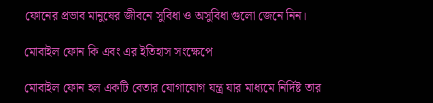ফোনের প্রভাব মানুষের জীবনে সুবিধা ও অসুবিধা গুলো জেনে নিন।

মোবাইল ফোন কি এবং এর ইতিহাস সংক্ষেপে

মোবাইল ফোন হল একটি বেতার যোগাযোগ যন্ত্র যার মাধ্যমে নির্দিষ্ট তার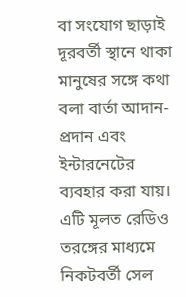বা সংযোগ ছাড়াই দূরবর্তী স্থানে থাকা মানুষের সঙ্গে কথা বলা বার্তা আদান-প্রদান এবং ইন্টারনেটের ব্যবহার করা যায়। এটি মূলত রেডিও তরঙ্গের মাধ্যমে নিকটবর্তী সেল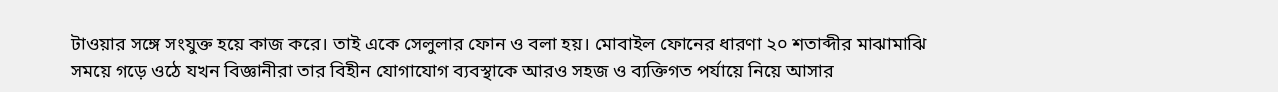টাওয়ার সঙ্গে সংযুক্ত হয়ে কাজ করে। তাই একে সেলুলার ফোন ও বলা হয়। মোবাইল ফোনের ধারণা ২০ শতাব্দীর মাঝামাঝি সময়ে গড়ে ওঠে যখন বিজ্ঞানীরা তার বিহীন যোগাযোগ ব্যবস্থাকে আরও সহজ ও ব্যক্তিগত পর্যায়ে নিয়ে আসার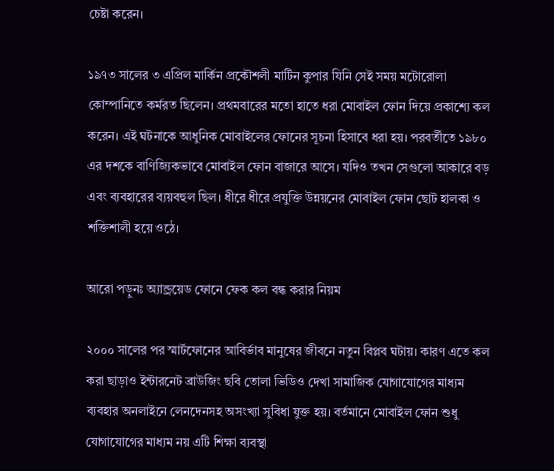চেষ্টা করেন।

১৯৭৩ সালের ৩ এপ্রিল মার্কিন প্রকৌশলী মার্টিন কুপার যিনি সেই সময় মটোরোলা কোম্পানিতে কর্মরত ছিলেন। প্রথমবারের মতো হাতে ধরা মোবাইল ফোন দিয়ে প্রকাশ্যে কল করেন। এই ঘটনাকে আধুনিক মোবাইলের ফোনের সূচনা হিসাবে ধরা হয়। পরবর্তীতে ১৯৮০ এর দশকে বাণিজ্যিকভাবে মোবাইল ফোন বাজারে আসে। যদিও তখন সেগুলো আকারে বড় এবং ব্যবহারের ব্যয়বহুল ছিল। ধীরে ধীরে প্রযুক্তি উন্নয়নের মোবাইল ফোন ছোট হালকা ও শক্তিশালী হয়ে ওঠে।

আরো পড়ুনঃ অ্যান্ড্রয়েড ফোনে ফেক কল বন্ধ করার নিয়ম

২০০০ সালের পর স্মার্টফোনের আবির্ভাব মানুষের জীবনে নতুন বিপ্লব ঘটায়। কারণ এতে কল করা ছাড়াও ইন্টারনেট ব্রাউজিং ছবি তোলা ভিডিও দেখা সামাজিক যোগাযোগের মাধ্যম ব্যবহার অনলাইনে লেনদেনসহ অসংখ্যা সুবিধা যুক্ত হয়। বর্তমানে মোবাইল ফোন শুধু যোগাযোগের মাধ্যম নয় এটি শিক্ষা ব্যবস্থা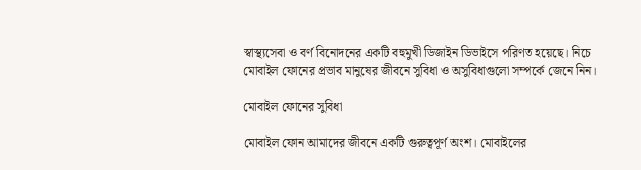স্বাস্থ্যসেবা ও বর্ণ বিনোদনের একটি বহুমুখী ডিজাইন ডিভাইসে পরিণত হয়েছে। নিচে মোবাইল ফোনের প্রভাব মানুষের জীবনে সুবিধা ও অসুবিধাগুলো সম্পর্কে জেনে নিন।

মোবাইল ফোনের সুবিধা

মোবাইল ফোন আমাদের জীবনে একটি গুরুত্বপূর্ণ অংশ। মোবাইলের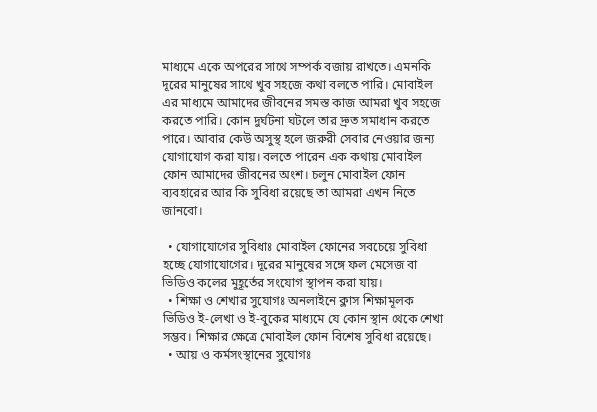মাধ্যমে একে অপরের সাথে সম্পর্ক বজায় রাখতে। এমনকি দূরের মানুষের সাথে খুব সহজে কথা বলতে পারি। মোবাইল এর মাধ্যমে আমাদের জীবনের সমস্ত কাজ আমরা খুব সহজে করতে পারি। কোন দুর্ঘটনা ঘটলে তার দ্রুত সমাধান করতে পারে। আবার কেউ অসুস্থ হলে জরুরী সেবার নেওয়ার জন্য যোগাযোগ করা যায়। বলতে পারেন এক কথায় মোবাইল ফোন আমাদের জীবনের অংশ। চলুন মোবাইল ফোন ব্যবহারের আর কি সুবিধা রয়েছে তা আমরা এখন নিতে জানবো।

  • যোগাযোগের সুবিধাঃ মোবাইল ফোনের সবচেয়ে সুবিধা হচ্ছে যোগাযোগের। দূরের মানুষের সঙ্গে ফল মেসেজ বা ভিডিও কলের মুহূর্তের সংযোগ স্থাপন করা যায়।
  • শিক্ষা ও শেখার সুযোগঃ অনলাইনে ক্লাস শিক্ষামূলক ভিডিও ই-লেখা ও ই-বুকের মাধ্যমে যে কোন স্থান থেকে শেখা সম্ভব। শিক্ষার ক্ষেত্রে মোবাইল ফোন বিশেষ সুবিধা রয়েছে।
  • আয় ও কর্মসংস্থানের সুযোগঃ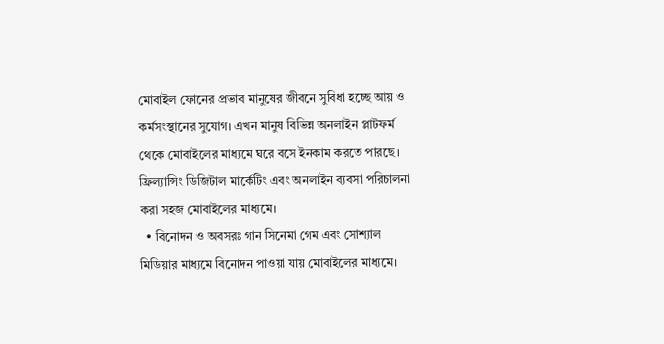মোবাইল ফোনের প্রভাব মানুষের জীবনে সুবিধা হচ্ছে আয় ও কর্মসংস্থানের সুযোগ। এখন মানুষ বিভিন্ন অনলাইন প্লাটফর্ম থেকে মোবাইলের মাধ্যমে ঘরে বসে ইনকাম করতে পারছে। ফ্রিল্যান্সিং ডিজিটাল মার্কেটিং এবং অনলাইন ব্যবসা পরিচালনা করা সহজ মোবাইলের মাধ্যমে।
  • বিনোদন ও অবসরঃ গান সিনেমা গেম এবং সোশ্যাল মিডিয়ার মাধ্যমে বিনোদন পাওয়া যায় মোবাইলের মাধ্যমে।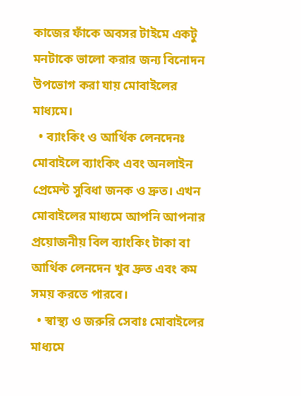কাজের ফাঁকে অবসর টাইমে একটু মনটাকে ভালো করার জন্য বিনোদন উপভোগ করা যায় মোবাইলের মাধ্যমে।
  • ব্যাংকিং ও আর্থিক লেনদেনঃ মোবাইলে ব্যাংকিং এবং অনলাইন প্রেমেন্ট সুবিধা জনক ও দ্রুত। এখন মোবাইলের মাধ্যমে আপনি আপনার প্রয়োজনীয় বিল ব্যাংকিং টাকা বা আর্থিক লেনদেন খুব দ্রুত এবং কম সময় করতে পারবে।
  • স্বাস্থ্য ও জরুরি সেবাঃ মোবাইলের মাধ্যমে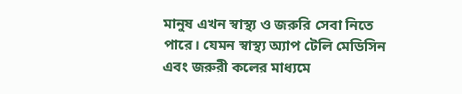মানুষ এখন স্বাস্থ্য ও জরুরি সেবা নিতে পারে। যেমন স্বাস্থ্য অ্যাপ টেলি মেডিসিন এবং জরুরী কলের মাধ্যমে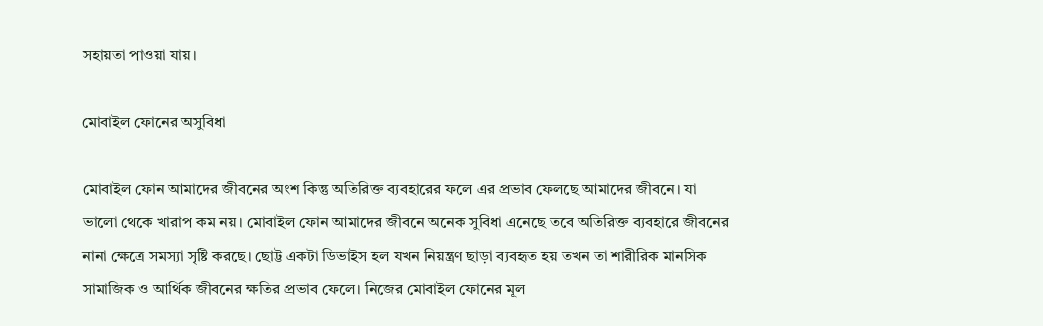সহায়তা পাওয়া যায়।

মোবাইল ফোনের অসুবিধা

মোবাইল ফোন আমাদের জীবনের অংশ কিন্তু অতিরিক্ত ব্যবহারের ফলে এর প্রভাব ফেলছে আমাদের জীবনে। যা ভালো থেকে খারাপ কম নয়। মোবাইল ফোন আমাদের জীবনে অনেক সুবিধা এনেছে তবে অতিরিক্ত ব্যবহারে জীবনের নানা ক্ষেত্রে সমস্যা সৃষ্টি করছে। ছোট্ট একটা ডিভাইস হল যখন নিয়ন্ত্রণ ছাড়া ব্যবহৃত হয় তখন তা শারীরিক মানসিক সামাজিক ও আর্থিক জীবনের ক্ষতির প্রভাব ফেলে। নিজের মোবাইল ফোনের মূল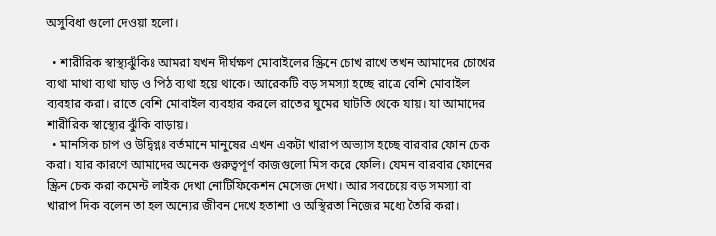অসুবিধা গুলো দেওয়া হলো।

  • শারীরিক স্বাস্থ্যঝুঁকিঃ আমরা যখন দীর্ঘক্ষণ মোবাইলের স্ক্রিনে চোখ রাখে তখন আমাদের চোখের ব্যথা মাথা ব্যথা ঘাড় ও পিঠ ব্যথা হয়ে থাকে। আরেকটি বড় সমস্যা হচ্ছে রাত্রে বেশি মোবাইল ব্যবহার করা। রাতে বেশি মোবাইল ব্যবহার করলে রাতের ঘুমের ঘাটতি থেকে যায়। যা আমাদের শারীরিক স্বাস্থ্যের ঝুঁকি বাড়ায়।
  • মানসিক চাপ ও উদ্বিগ্নঃ বর্তমানে মানুষের এখন একটা খারাপ অভ্যাস হচ্ছে বারবার ফোন চেক করা। যার কারণে আমাদের অনেক গুরুত্বপূর্ণ কাজগুলো মিস করে ফেলি। যেমন বারবার ফোনের স্ক্রিন চেক করা কমেন্ট লাইক দেখা নোটিফিকেশন মেসেজ দেখা। আর সবচেয়ে বড় সমস্যা বা খারাপ দিক বলেন তা হল অন্যের জীবন দেখে হতাশা ও অস্থিরতা নিজের মধ্যে তৈরি করা।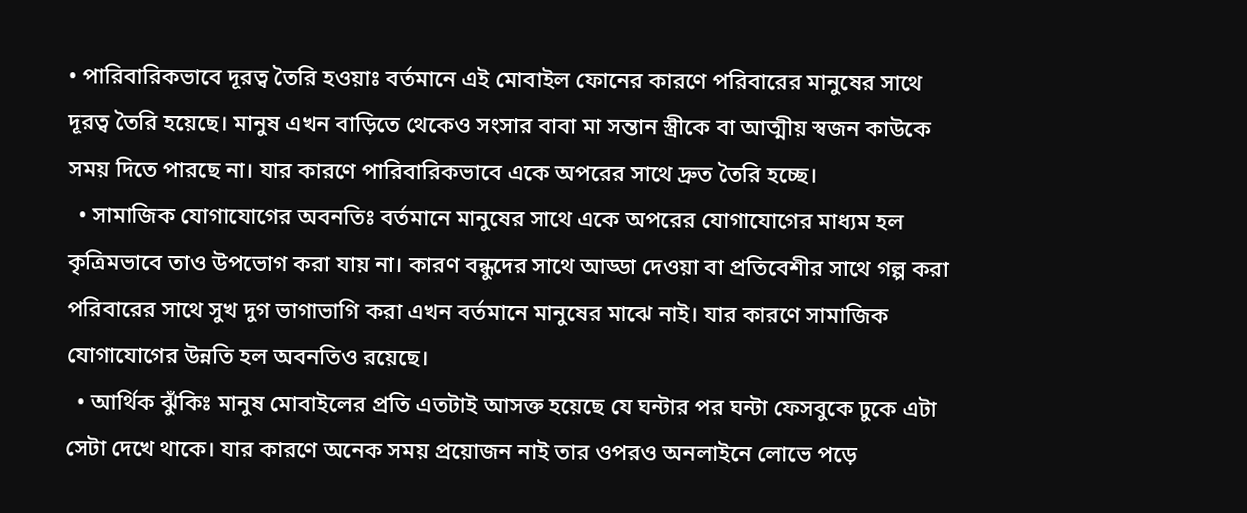• পারিবারিকভাবে দূরত্ব তৈরি হওয়াঃ বর্তমানে এই মোবাইল ফোনের কারণে পরিবারের মানুষের সাথে দূরত্ব তৈরি হয়েছে। মানুষ এখন বাড়িতে থেকেও সংসার বাবা মা সন্তান স্ত্রীকে বা আত্মীয় স্বজন কাউকে সময় দিতে পারছে না। যার কারণে পারিবারিকভাবে একে অপরের সাথে দ্রুত তৈরি হচ্ছে।
  • সামাজিক যোগাযোগের অবনতিঃ বর্তমানে মানুষের সাথে একে অপরের যোগাযোগের মাধ্যম হল কৃত্রিমভাবে তাও উপভোগ করা যায় না। কারণ বন্ধুদের সাথে আড্ডা দেওয়া বা প্রতিবেশীর সাথে গল্প করা পরিবারের সাথে সুখ দুগ ভাগাভাগি করা এখন বর্তমানে মানুষের মাঝে নাই। যার কারণে সামাজিক যোগাযোগের উন্নতি হল অবনতিও রয়েছে।
  • আর্থিক ঝুঁকিঃ মানুষ মোবাইলের প্রতি এতটাই আসক্ত হয়েছে যে ঘন্টার পর ঘন্টা ফেসবুকে ঢুকে এটা সেটা দেখে থাকে। যার কারণে অনেক সময় প্রয়োজন নাই তার ওপরও অনলাইনে লোভে পড়ে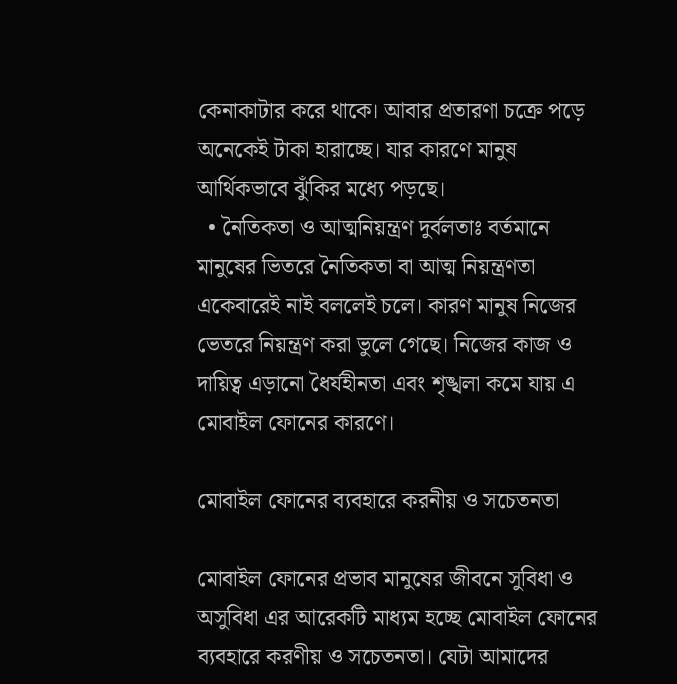কেনাকাটার করে থাকে। আবার প্রতারণা চক্রে পড়ে অনেকেই টাকা হারাচ্ছে। যার কারণে মানুষ আর্থিকভাবে ঝুঁকির মধ্যে পড়ছে।
  • নৈতিকতা ও আত্মনিয়ন্ত্রণ দুর্বলতাঃ বর্তমানে মানুষের ভিতরে নৈতিকতা বা আত্ম নিয়ন্ত্রণতা একেবারেই নাই বললেই চলে। কারণ মানুষ নিজের ভেতরে নিয়ন্ত্রণ করা ভুলে গেছে। নিজের কাজ ও দায়িত্ব এড়ানো ধৈর্যহীনতা এবং শৃঙ্খলা কমে যায় এ মোবাইল ফোনের কারণে।

মোবাইল ফোনের ব্যবহারে করনীয় ও সচেতনতা

মোবাইল ফোনের প্রভাব মানুষের জীবনে সুবিধা ও অসুবিধা এর আরেকটি মাধ্যম হচ্ছে মোবাইল ফোনের ব্যবহারে করণীয় ও সচেতনতা। যেটা আমাদের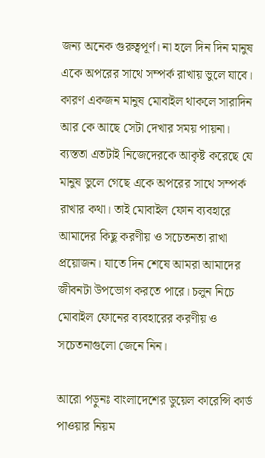জন্য অনেক গুরুত্বপূর্ণ। না হলে দিন দিন মানুষ একে অপরের সাথে সম্পর্ক রাখায় ভুলে যাবে। কারণ একজন মানুষ মোবাইল থাকলে সারাদিন আর কে আছে সেটা দেখার সময় পায়না। ব্যস্ততা এতটাই নিজেদেরকে আকৃষ্ট করেছে যে মানুষ ভুলে গেছে একে অপরের সাথে সম্পর্ক রাখার কথা। তাই মোবাইল ফোন ব্যবহারে আমাদের কিছু করণীয় ও সচেতনতা রাখা প্রয়োজন। যাতে দিন শেষে আমরা আমাদের জীবনটা উপভোগ করতে পারে। চলুন নিচে মোবাইল ফোনের ব্যবহারের করণীয় ও সচেতনাগুলো জেনে নিন।

আরো পড়ুনঃ বাংলাদেশের ডুয়েল কারেন্সি কার্ড পাওয়ার নিয়ম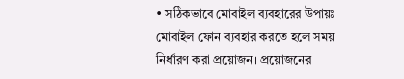• সঠিকভাবে মোবাইল ব্যবহারের উপায়ঃ মোবাইল ফোন ব্যবহার করতে হলে সময় নির্ধারণ করা প্রয়োজন। প্রয়োজনের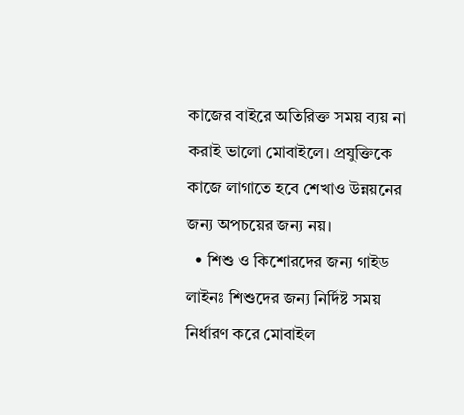কাজের বাইরে অতিরিক্ত সময় ব্যয় না করাই ভালো মোবাইলে। প্রযুক্তিকে কাজে লাগাতে হবে শেখাও উন্নয়নের জন্য অপচয়ের জন্য নয়।
  • শিশু ও কিশোরদের জন্য গাইড লাইনঃ শিশুদের জন্য নির্দিষ্ট সময় নির্ধারণ করে মোবাইল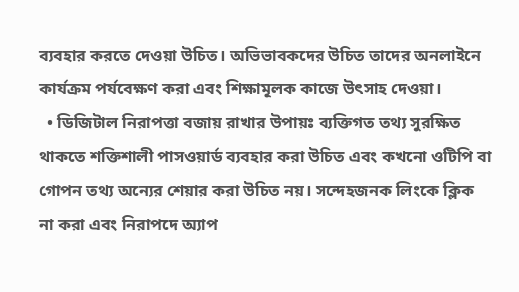ব্যবহার করতে দেওয়া উচিত। অভিভাবকদের উচিত তাদের অনলাইনে কার্যক্রম পর্যবেক্ষণ করা এবং শিক্ষামূলক কাজে উৎসাহ দেওয়া।
  • ডিজিটাল নিরাপত্তা বজায় রাখার উপায়ঃ ব্যক্তিগত তথ্য সুরক্ষিত থাকতে শক্তিশালী পাসওয়ার্ড ব্যবহার করা উচিত এবং কখনো ওটিপি বা গোপন তথ্য অন্যের শেয়ার করা উচিত নয়। সন্দেহজনক লিংকে ক্লিক না করা এবং নিরাপদে অ্যাপ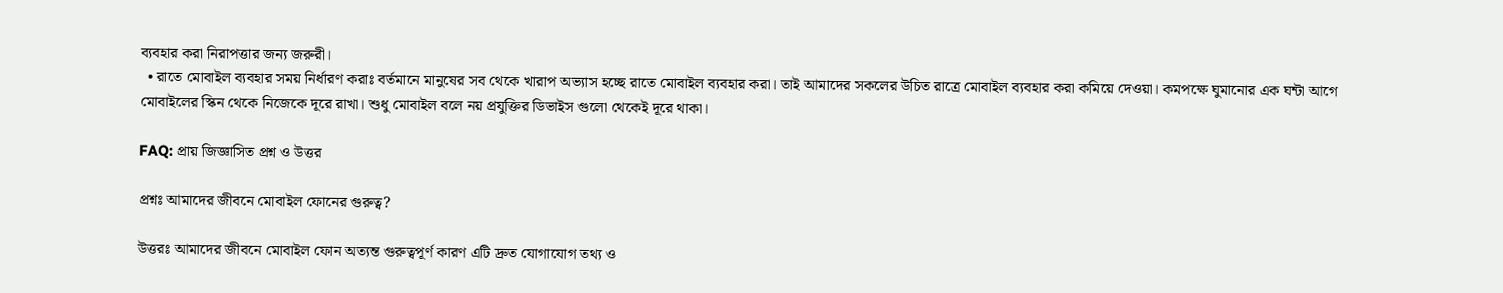ব্যবহার করা নিরাপত্তার জন্য জরুরী।
  • রাতে মোবাইল ব্যবহার সময় নির্ধারণ করাঃ বর্তমানে মানুষের সব থেকে খারাপ অভ্যাস হচ্ছে রাতে মোবাইল ব্যবহার করা। তাই আমাদের সকলের উচিত রাত্রে মোবাইল ব্যবহার করা কমিয়ে দেওয়া। কমপক্ষে ঘুমানোর এক ঘন্টা আগে মোবাইলের স্কিন থেকে নিজেকে দূরে রাখা। শুধু মোবাইল বলে নয় প্রযুক্তির ডিভাইস গুলো থেকেই দূরে থাকা।

FAQ: প্রায় জিজ্ঞাসিত প্রশ্ন ও উত্তর

প্রশ্নঃ আমাদের জীবনে মোবাইল ফোনের গুরুত্ব?

উত্তরঃ আমাদের জীবনে মোবাইল ফোন অত্যন্ত গুরুত্বপূর্ণ কারণ এটি দ্রুত যোগাযোগ তথ্য ও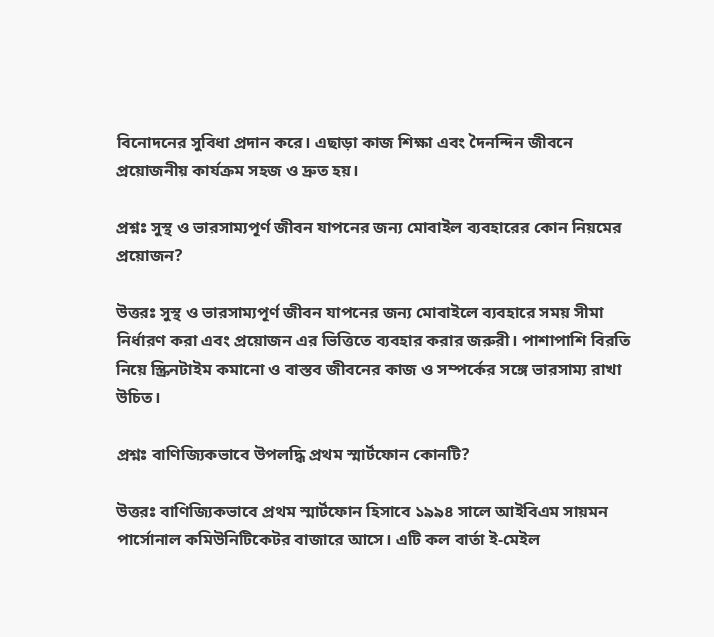বিনোদনের সুবিধা প্রদান করে। এছাড়া কাজ শিক্ষা এবং দৈনন্দিন জীবনে প্রয়োজনীয় কার্যক্রম সহজ ও দ্রুত হয়।

প্রশ্নঃ সুস্থ ও ভারসাম্যপূর্ণ জীবন যাপনের জন্য মোবাইল ব্যবহারের কোন নিয়মের প্রয়োজন?

উত্তরঃ সুস্থ ও ভারসাম্যপূর্ণ জীবন যাপনের জন্য মোবাইলে ব্যবহারে সময় সীমা নির্ধারণ করা এবং প্রয়োজন এর ভিত্তিতে ব্যবহার করার জরুরী। পাশাপাশি বিরতি নিয়ে স্ক্রিনটাইম কমানো ও বাস্তব জীবনের কাজ ও সম্পর্কের সঙ্গে ভারসাম্য রাখা উচিত।

প্রশ্নঃ বাণিজ্যিকভাবে উপলদ্ধি প্রথম স্মার্টফোন কোনটি?

উত্তরঃ বাণিজ্যিকভাবে প্রথম স্মার্টফোন হিসাবে ১৯৯৪ সালে আইবিএম সায়মন পার্সোনাল কমিউনিটিকেটর বাজারে আসে। এটি কল বার্তা ই-মেইল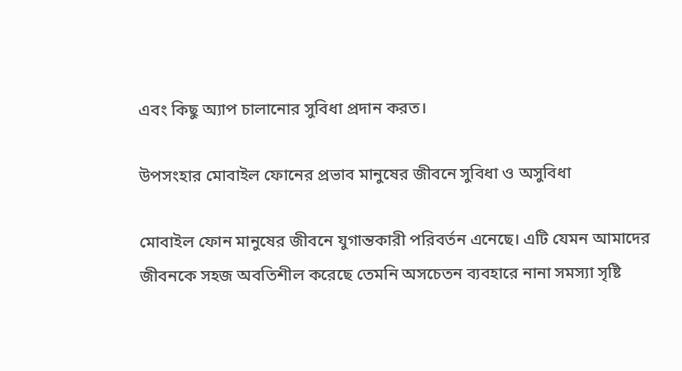এবং কিছু অ্যাপ চালানোর সুবিধা প্রদান করত।

উপসংহার মোবাইল ফোনের প্রভাব মানুষের জীবনে সুবিধা ও অসুবিধা

মোবাইল ফোন মানুষের জীবনে যুগান্তকারী পরিবর্তন এনেছে। এটি যেমন আমাদের জীবনকে সহজ অবতিশীল করেছে তেমনি অসচেতন ব্যবহারে নানা সমস্যা সৃষ্টি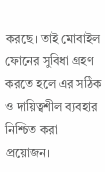করছে। তাই মোবাইল ফোনের সুবিধা গ্রহণ করতে হলে এর সঠিক ও দায়িত্বশীল ব্যবহার নিশ্চিত করা প্রয়োজন।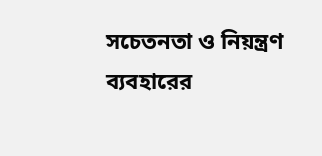সচেতনতা ও নিয়ন্ত্রণ ব্যবহারের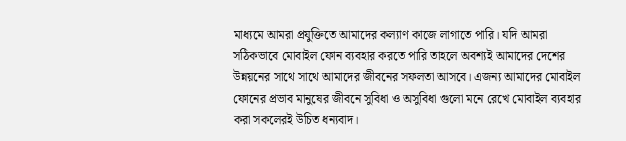মাধ্যমে আমরা প্রযুক্তিতে আমাদের কল্যাণ কাজে লাগাতে পারি। যদি আমরা সঠিকভাবে মোবাইল ফোন ব্যবহার করতে পারি তাহলে অবশ্যই আমাদের দেশের উন্নয়নের সাথে সাথে আমাদের জীবনের সফলতা আসবে। এজন্য আমাদের মোবাইল ফোনের প্রভাব মানুষের জীবনে সুবিধা ও অসুবিধা গুলো মনে রেখে মোবাইল ব্যবহার করা সকলেরই উচিত ধন্যবাদ।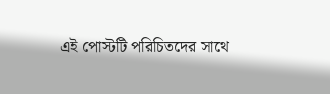এই পোস্টটি পরিচিতদের সাথে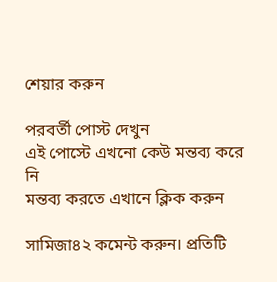শেয়ার করুন

পরবর্তী পোস্ট দেখুন
এই পোস্টে এখনো কেউ মন্তব্য করে নি
মন্তব্য করতে এখানে ক্লিক করুন

সামিজা৪২ কমেন্ট করুন। প্রতিটি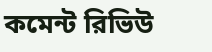কমেন্ট রিভিউ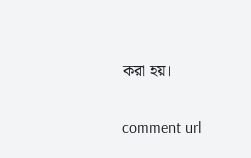করা হয়।

comment url